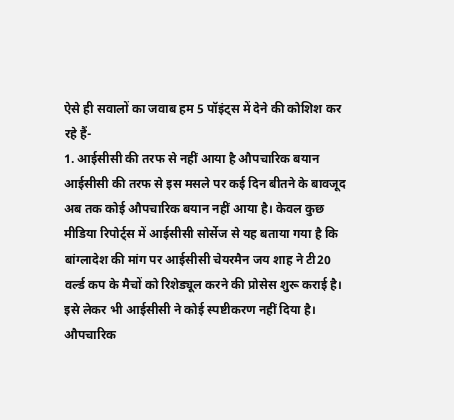ऐसे ही सवालों का जवाब हम 5 पॉइंट्स में देने की कोशिश कर रहे हैं-
1. आईसीसी की तरफ से नहीं आया है औपचारिक बयान
आईसीसी की तरफ से इस मसले पर कई दिन बीतने के बावजूद अब तक कोई औपचारिक बयान नहीं आया है। केवल कुछ मीडिया रिपोर्ट्स में आईसीसी सोर्सेज से यह बताया गया है कि बांग्लादेश की मांग पर आईसीसी चेयरमैन जय शाह ने टी20 वर्ल्ड कप के मैचों को रिशेड्यूल करने की प्रोसेस शुरू कराई है। इसे लेकर भी आईसीसी ने कोई स्पष्टीकरण नहीं दिया है। औपचारिक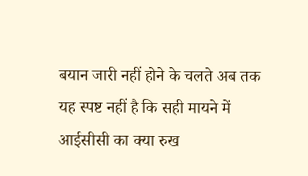बयान जारी नहीं होने के चलते अब तक यह स्पष्ट नहीं है कि सही मायने में आईसीसी का क्या रुख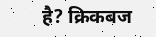है? क्रिकबज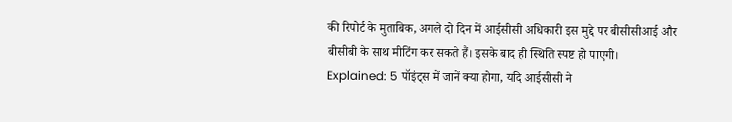की रिपोर्ट के मुताबिक, अगले दो दिन में आईसीसी अधिकारी इस मुद्दे पर बीसीसीआई और बीसीबी के साथ मीटिंग कर सकते हैं। इसके बाद ही स्थिति स्पष्ट हो पाएगी।
Explained: 5 पॉइंट्स में जानें क्या होगा, यदि आईसीसी ने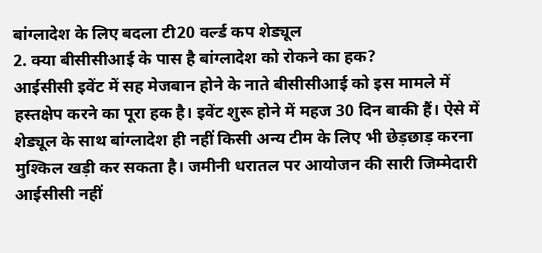बांग्लादेश के लिए बदला टी20 वर्ल्ड कप शेड्यूल
2. क्या बीसीसीआई के पास है बांग्लादेश को रोकने का हक?
आईसीसी इवेंट में सह मेजबान होने के नाते बीसीसीआई को इस मामले में हस्तक्षेप करने का पूरा हक है। इवेंट शुरू होने में महज 30 दिन बाकी हैं। ऐसे में शेड्यूल के साथ बांग्लादेश ही नहीं किसी अन्य टीम के लिए भी छेड़छाड़ करना मुश्किल खड़ी कर सकता है। जमीनी धरातल पर आयोजन की सारी जिम्मेदारी आईसीसी नहीं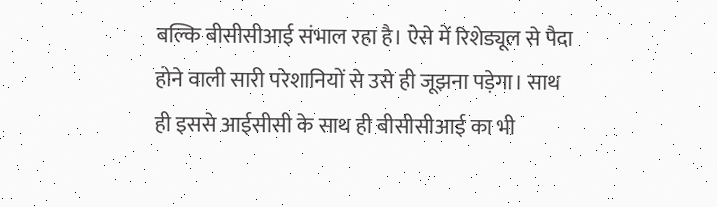बल्कि बीसीसीआई संभाल रहा है। ऐसे में रिशेड्यूल से पैदा होने वाली सारी परेशानियों से उसे ही जूझना पड़ेगा। साथ ही इससे आईसीसी के साथ ही बीसीसीआई का भी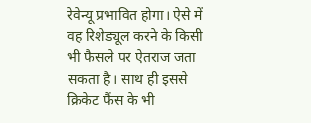रेवेन्यू प्रभावित होगा। ऐसे में वह रिशेड्यूल करने के किसी भी फैसले पर ऐतराज जता सकता है। साथ ही इससे क्रिकेट फैंस के भी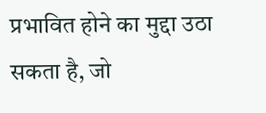प्रभावित होने का मुद्दा उठा सकता है, जो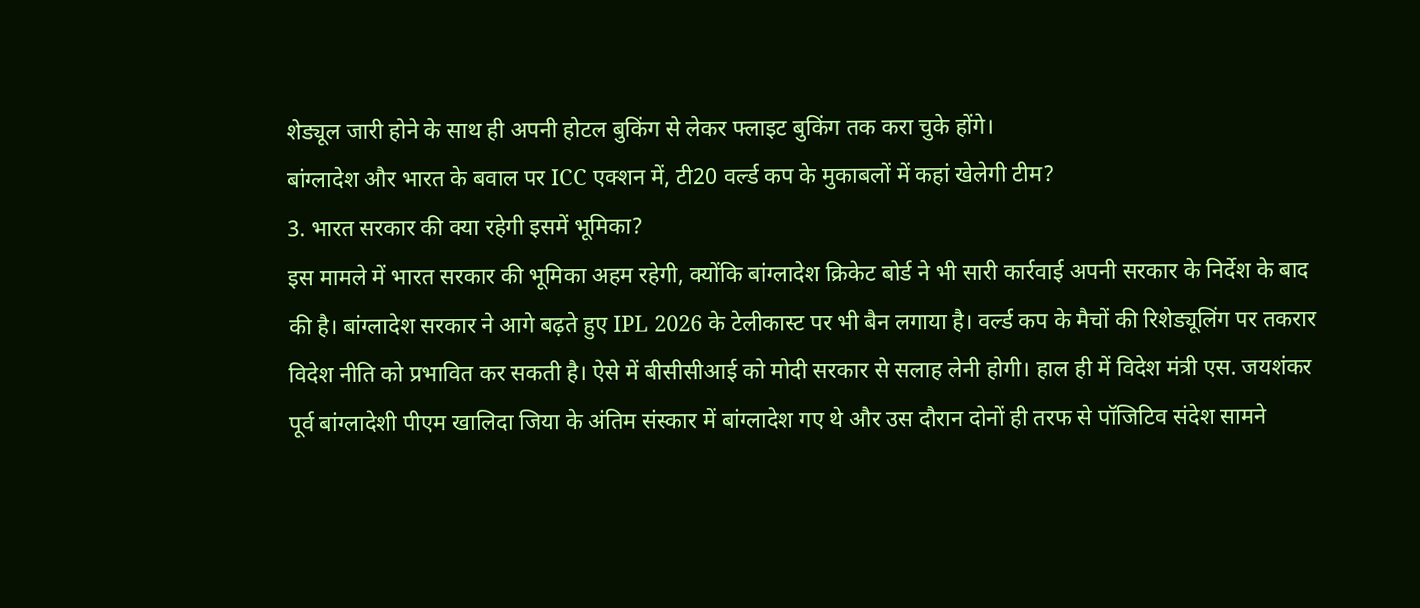शेड्यूल जारी होने के साथ ही अपनी होटल बुकिंग से लेकर फ्लाइट बुकिंग तक करा चुके होंगे।
बांग्लादेश और भारत के बवाल पर ICC एक्शन में, टी20 वर्ल्ड कप के मुकाबलों में कहां खेलेगी टीम?
3. भारत सरकार की क्या रहेगी इसमें भूमिका?
इस मामले में भारत सरकार की भूमिका अहम रहेगी, क्योंकि बांग्लादेश क्रिकेट बोर्ड ने भी सारी कार्रवाई अपनी सरकार के निर्देश के बाद की है। बांग्लादेश सरकार ने आगे बढ़ते हुए IPL 2026 के टेलीकास्ट पर भी बैन लगाया है। वर्ल्ड कप के मैचों की रिशेड्यूलिंग पर तकरार विदेश नीति को प्रभावित कर सकती है। ऐसे में बीसीसीआई को मोदी सरकार से सलाह लेनी होगी। हाल ही में विदेश मंत्री एस. जयशंकर पूर्व बांग्लादेशी पीएम खालिदा जिया के अंतिम संस्कार में बांग्लादेश गए थे और उस दौरान दोनों ही तरफ से पॉजिटिव संदेश सामने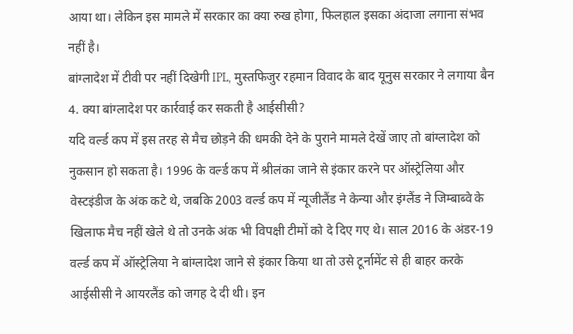आया था। लेकिन इस मामले में सरकार का क्या रुख होगा, फिलहाल इसका अंदाजा लगाना संभव नहीं है।
बांग्लादेश में टीवी पर नहीं दिखेगी IPL, मुस्तफिजुर रहमान विवाद के बाद यूनुस सरकार ने लगाया बैन
4. क्या बांग्लादेश पर कार्रवाई कर सकती है आईसीसी?
यदि वर्ल्ड कप में इस तरह से मैच छोड़ने की धमकी देने के पुराने मामले देखें जाए तो बांग्लादेश को नुकसान हो सकता है। 1996 के वर्ल्ड कप में श्रीलंका जाने से इंकार करने पर ऑस्ट्रेलिया और वेस्टइंडीज के अंक कटे थे, जबकि 2003 वर्ल्ड कप में न्यूजीलैंड ने केन्या और इंग्लैंड ने जिम्बाब्वे के खिलाफ मैच नहीं खेले थे तो उनके अंक भी विपक्षी टीमों को दे दिए गए थे। साल 2016 के अंडर-19 वर्ल्ड कप में ऑस्ट्रेलिया ने बांग्लादेश जाने से इंकार किया था तो उसे टूर्नामेंट से ही बाहर करके आईसीसी ने आयरलैंड को जगह दे दी थी। इन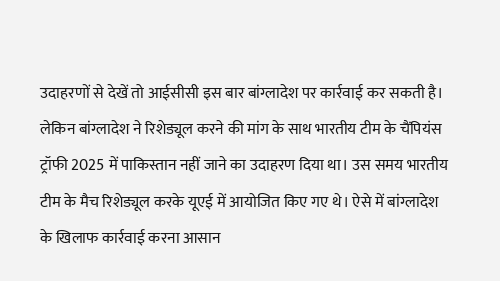उदाहरणों से देखें तो आईसीसी इस बार बांग्लादेश पर कार्रवाई कर सकती है। लेकिन बांग्लादेश ने रिशेड्यूल करने की मांग के साथ भारतीय टीम के चैंपियंस ट्रॉफी 2025 में पाकिस्तान नहीं जाने का उदाहरण दिया था। उस समय भारतीय टीम के मैच रिशेड्यूल करके यूएई में आयोजित किए गए थे। ऐसे में बांग्लादेश के खिलाफ कार्रवाई करना आसान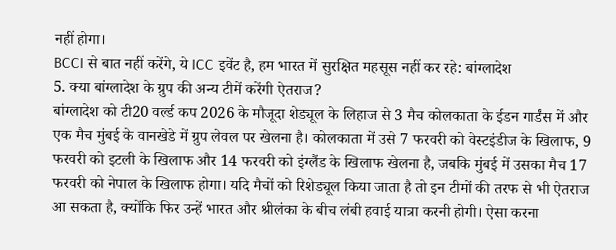नहीं होगा।
BCCI से बात नहीं करेंगे, ये ICC इवेंट है, हम भारत में सुरक्षित महसूस नहीं कर रहे: बांग्लादेश
5. क्या बांग्लादेश के ग्रुप की अन्य टीमें करेंगी ऐतराज?
बांग्लादेश को टी20 वर्ल्ड कप 2026 के मौजूदा शेड्यूल के लिहाज से 3 मैच कोलकाता के ईडन गार्डंस में और एक मैच मुंबई के वानखेडे में ग्रुप लेवल पर खेलना है। कोलकाता में उसे 7 फरवरी को वेस्टइंडीज के खिलाफ, 9 फरवरी को इटली के खिलाफ और 14 फरवरी को इंग्लैंड के खिलाफ खेलना है, जबकि मुंबई में उसका मैच 17 फरवरी को नेपाल के खिलाफ होगा। यदि मैचों को रिशेड्यूल किया जाता है तो इन टीमों की तरफ से भी ऐतराज आ सकता है, क्योंकि फिर उन्हें भारत और श्रीलंका के बीच लंबी हवाई यात्रा करनी होगी। ऐसा करना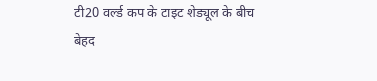टी20 वर्ल्ड कप के टाइट शेड्यूल के बीच बेहद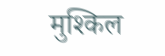मुश्किल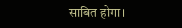साबित होगा।